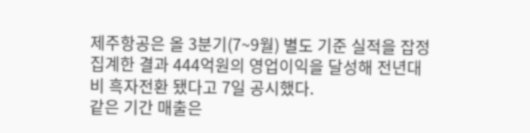제주항공은 올 3분기(7~9월) 별도 기준 실적을 잡정 집계한 결과 444억원의 영업이익을 달성해 전년대비 흑자전환 됐다고 7일 공시했다.
같은 기간 매출은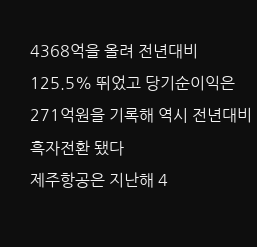4368억을 올려 전년대비 125.5% 뛰었고 당기순이익은 271억원을 기록해 역시 전년대비 흑자전환 됐다
제주항공은 지난해 4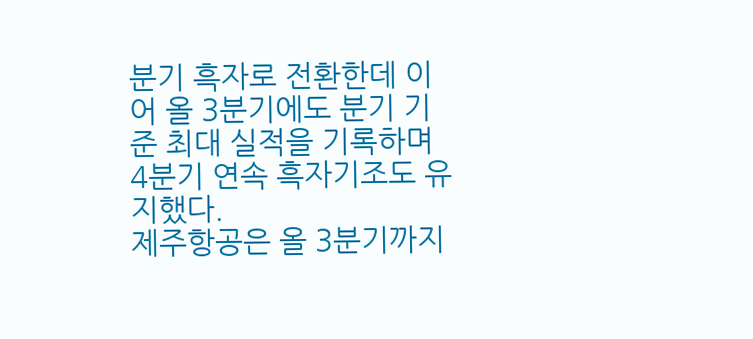분기 흑자로 전환한데 이어 올 3분기에도 분기 기준 최대 실적을 기록하며 4분기 연속 흑자기조도 유지했다.
제주항공은 올 3분기까지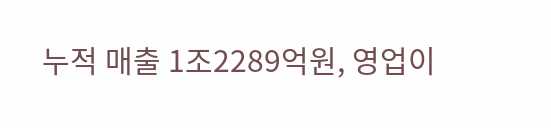누적 매출 1조2289억원, 영업이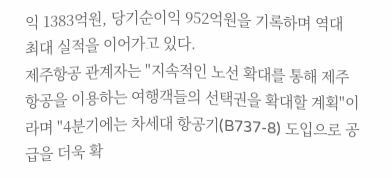익 1383억원, 당기순이익 952억원을 기록하며 역대 최대 실적을 이어가고 있다.
제주항공 관계자는 "지속적인 노선 확대를 통해 제주항공을 이용하는 여행객들의 선택권을 확대할 계획"이라며 "4분기에는 차세대 항공기(B737-8) 도입으로 공급을 더욱 확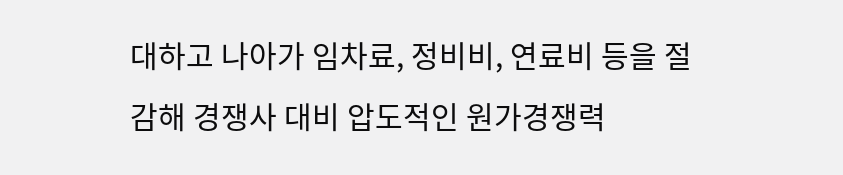대하고 나아가 임차료, 정비비, 연료비 등을 절감해 경쟁사 대비 압도적인 원가경쟁력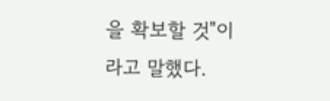을 확보할 것"이라고 말했다.